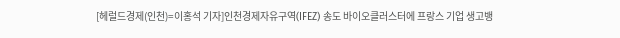[헤럴드경제(인천)=이홍석 기자]인천경제자유구역(IFEZ) 송도 바이오클러스터에 프랑스 기업 생고뱅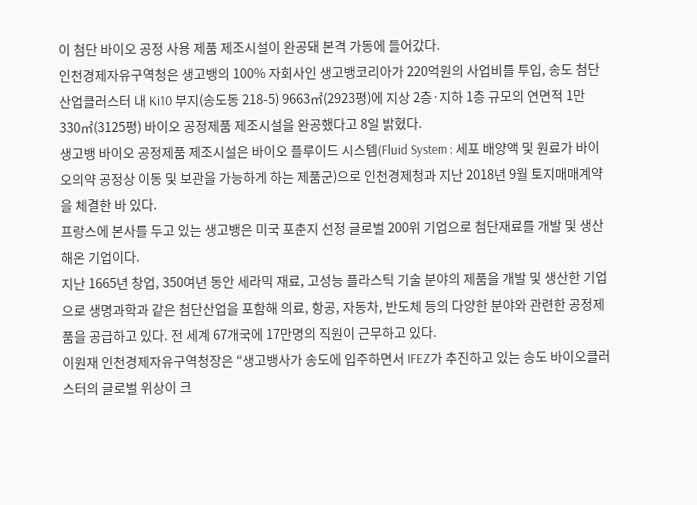이 첨단 바이오 공정 사용 제품 제조시설이 완공돼 본격 가동에 들어갔다.
인천경제자유구역청은 생고뱅의 100% 자회사인 생고뱅코리아가 220억원의 사업비를 투입, 송도 첨단산업클러스터 내 Ki10 부지(송도동 218-5) 9663㎡(2923평)에 지상 2층·지하 1층 규모의 연면적 1만330㎡(3125평) 바이오 공정제품 제조시설을 완공했다고 8일 밝혔다.
생고뱅 바이오 공정제품 제조시설은 바이오 플루이드 시스템(Fluid System : 세포 배양액 및 원료가 바이오의약 공정상 이동 및 보관을 가능하게 하는 제품군)으로 인천경제청과 지난 2018년 9월 토지매매계약을 체결한 바 있다.
프랑스에 본사를 두고 있는 생고뱅은 미국 포춘지 선정 글로벌 200위 기업으로 첨단재료를 개발 및 생산해온 기업이다.
지난 1665년 창업, 350여년 동안 세라믹 재료, 고성능 플라스틱 기술 분야의 제품을 개발 및 생산한 기업으로 생명과학과 같은 첨단산업을 포함해 의료, 항공, 자동차, 반도체 등의 다양한 분야와 관련한 공정제품을 공급하고 있다. 전 세계 67개국에 17만명의 직원이 근무하고 있다.
이원재 인천경제자유구역청장은 “생고뱅사가 송도에 입주하면서 IFEZ가 추진하고 있는 송도 바이오클러스터의 글로벌 위상이 크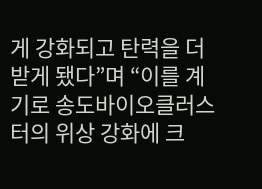게 강화되고 탄력을 더 받게 됐다”며 “이를 계기로 송도바이오클러스터의 위상 강화에 크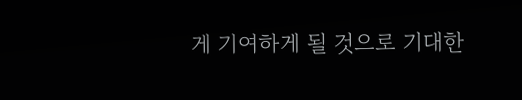게 기여하게 될 것으로 기대한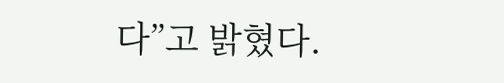다”고 밝혔다.